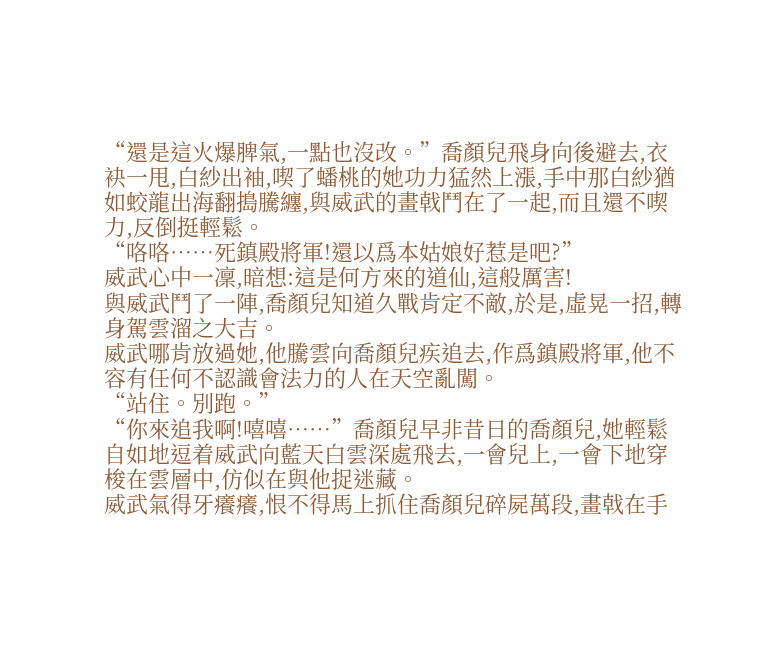“還是這火爆脾氣,一點也沒改。”喬顏兒飛身向後避去,衣袂一甩,白紗出袖,喫了蟠桃的她功力猛然上漲,手中那白紗猶如蛟龍出海翻搗騰纏,與威武的畫戟鬥在了一起,而且還不喫力,反倒挺輕鬆。
“咯咯……死鎮殿將軍!還以爲本姑娘好惹是吧?”
威武心中一凜,暗想:這是何方來的道仙,這般厲害!
與威武鬥了一陣,喬顏兒知道久戰肯定不敵,於是,虛晃一招,轉身駕雲溜之大吉。
威武哪肯放過她,他騰雲向喬顏兒疾追去,作爲鎮殿將軍,他不容有任何不認識會法力的人在天空亂闖。
“站住。別跑。”
“你來追我啊!嘻嘻……”喬顏兒早非昔日的喬顏兒,她輕鬆自如地逗着威武向藍天白雲深處飛去,一會兒上,一會下地穿梭在雲層中,仿似在與他捉迷藏。
威武氣得牙癢癢,恨不得馬上抓住喬顏兒碎屍萬段,畫戟在手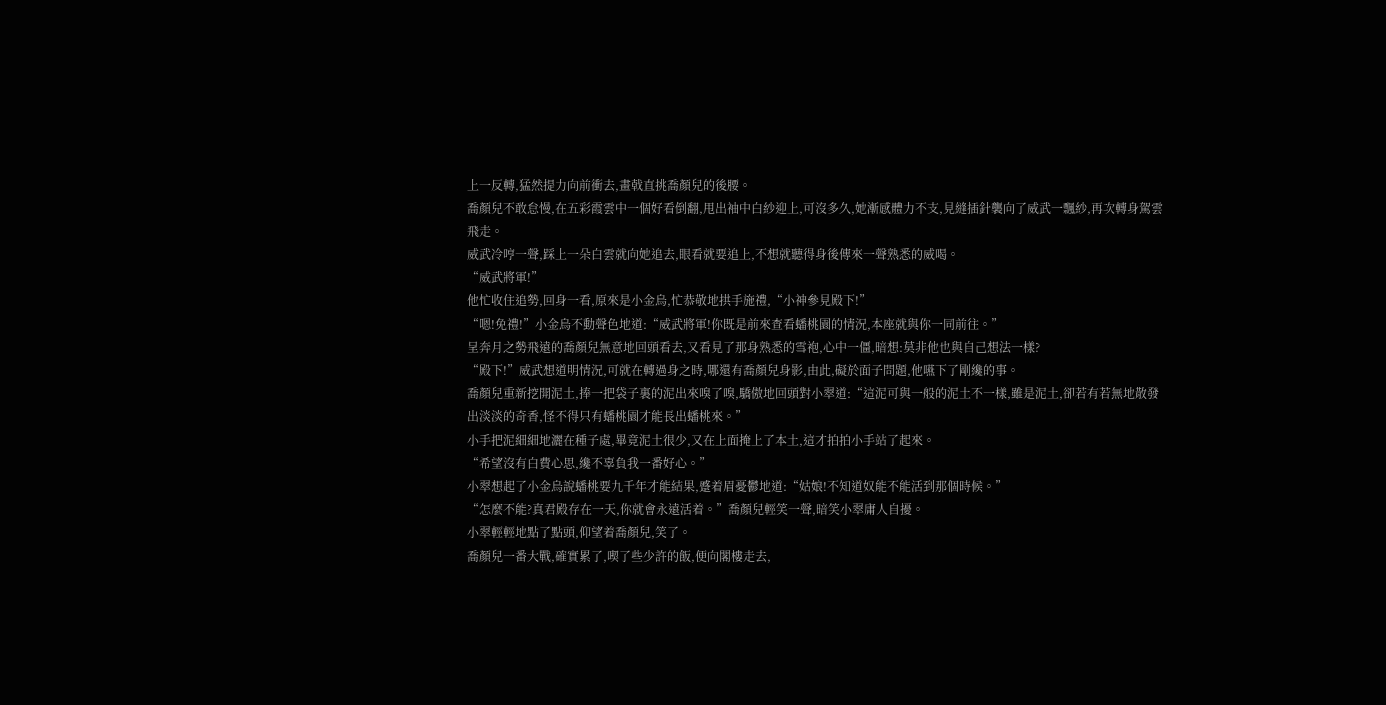上一反轉,猛然提力向前衝去,畫戟直挑喬顏兒的後腰。
喬顏兒不敢怠慢,在五彩霞雲中一個好看倒翻,甩出袖中白紗迎上,可沒多久,她漸感體力不支,見縫插針襲向了威武一飄紗,再次轉身駕雲飛走。
威武冷哼一聲,踩上一朵白雲就向她追去,眼看就要追上,不想就聽得身後傳來一聲熟悉的威喝。
“威武將軍!”
他忙收住追勢,回身一看,原來是小金烏,忙恭敬地拱手施禮,“小神參見殿下!”
“嗯!免禮!”小金烏不動聲色地道:“威武將軍!你既是前來查看蟠桃園的情況,本座就與你一同前往。”
呈奔月之勢飛遠的喬顏兒無意地回頭看去,又看見了那身熟悉的雪袍,心中一僵,暗想:莫非他也與自己想法一樣?
“殿下!”威武想道明情況,可就在轉過身之時,哪還有喬顏兒身影,由此,礙於面子問題,他嚥下了剛纔的事。
喬顏兒重新挖開泥土,捧一把袋子裏的泥出來嗅了嗅,驕傲地回頭對小翠道:“這泥可與一般的泥土不一樣,雖是泥土,卻若有若無地散發出淡淡的奇香,怪不得只有蟠桃園才能長出蟠桃來。”
小手把泥細細地灑在種子處,畢竟泥土很少,又在上面掩上了本土,這才拍拍小手站了起來。
“希望沒有白費心思,纔不辜負我一番好心。”
小翠想起了小金烏說蟠桃要九千年才能結果,蹙着眉憂鬱地道:“姑娘!不知道奴能不能活到那個時候。”
“怎麼不能?真君殿存在一天,你就會永遠活着。”喬顏兒輕笑一聲,暗笑小翠庸人自擾。
小翠輕輕地點了點頭,仰望着喬顏兒,笑了。
喬顏兒一番大戰,確實累了,喫了些少許的飯,便向閣樓走去,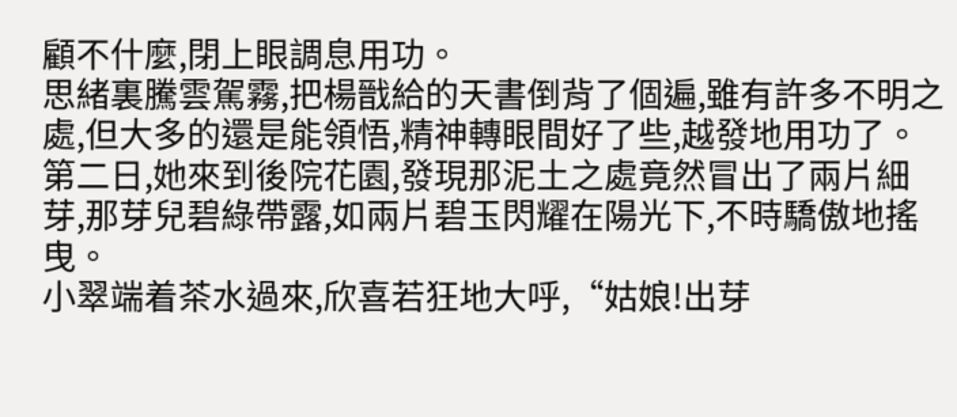顧不什麼,閉上眼調息用功。
思緒裏騰雲駕霧,把楊戩給的天書倒背了個遍,雖有許多不明之處,但大多的還是能領悟,精神轉眼間好了些,越發地用功了。
第二日,她來到後院花園,發現那泥土之處竟然冒出了兩片細芽,那芽兒碧綠帶露,如兩片碧玉閃耀在陽光下,不時驕傲地搖曳。
小翠端着茶水過來,欣喜若狂地大呼,“姑娘!出芽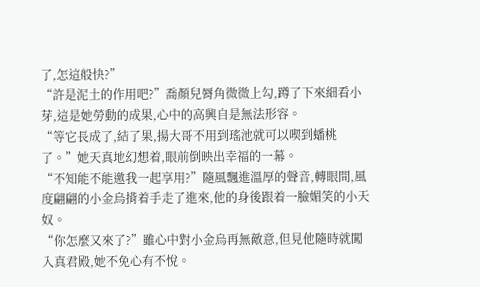了,怎這般快?”
“許是泥土的作用吧?”喬顏兒脣角微微上勾,蹲了下來細看小芽,這是她勞動的成果,心中的高興自是無法形容。
“等它長成了,結了果,揚大哥不用到瑤池就可以喫到蟠桃了。”她天真地幻想着,眼前倒映出幸福的一幕。
“不知能不能邀我一起享用?”隨風飄進溫厚的聲音,轉眼間,風度翩翩的小金烏揹着手走了進來,他的身後跟着一臉媚笑的小天奴。
“你怎麼又來了?”雖心中對小金烏再無敵意,但見他隨時就闖入真君殿,她不免心有不悅。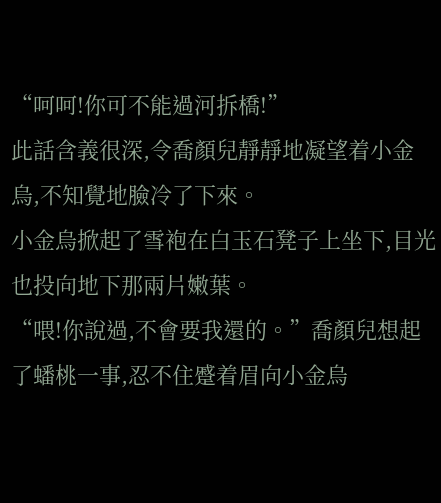“呵呵!你可不能過河拆橋!”
此話含義很深,令喬顏兒靜靜地凝望着小金烏,不知覺地臉冷了下來。
小金烏掀起了雪袍在白玉石凳子上坐下,目光也投向地下那兩片嫩葉。
“喂!你說過,不會要我還的。”喬顏兒想起了蟠桃一事,忍不住蹙着眉向小金烏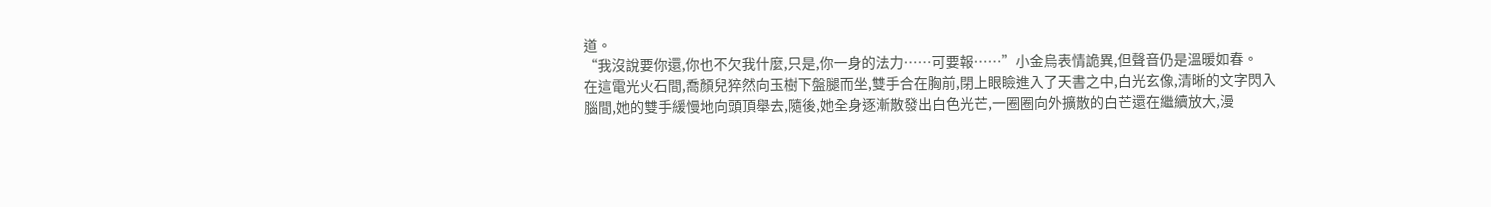道。
“我沒說要你還,你也不欠我什麼,只是,你一身的法力……可要報……”小金烏表情詭異,但聲音仍是溫暖如春。
在這電光火石間,喬顏兒猝然向玉樹下盤腿而坐,雙手合在胸前,閉上眼瞼進入了天書之中,白光玄像,清晰的文字閃入腦間,她的雙手緩慢地向頭頂舉去,隨後,她全身逐漸散發出白色光芒,一圈圈向外擴散的白芒還在繼續放大,漫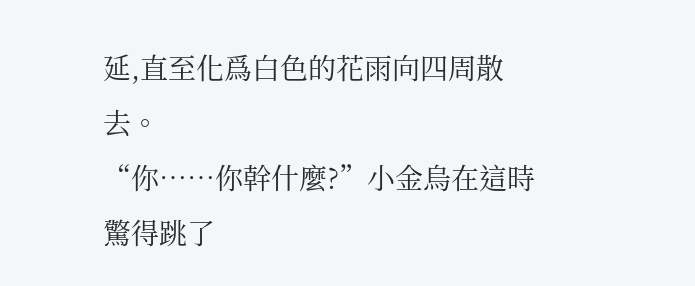延,直至化爲白色的花雨向四周散去。
“你……你幹什麼?”小金烏在這時驚得跳了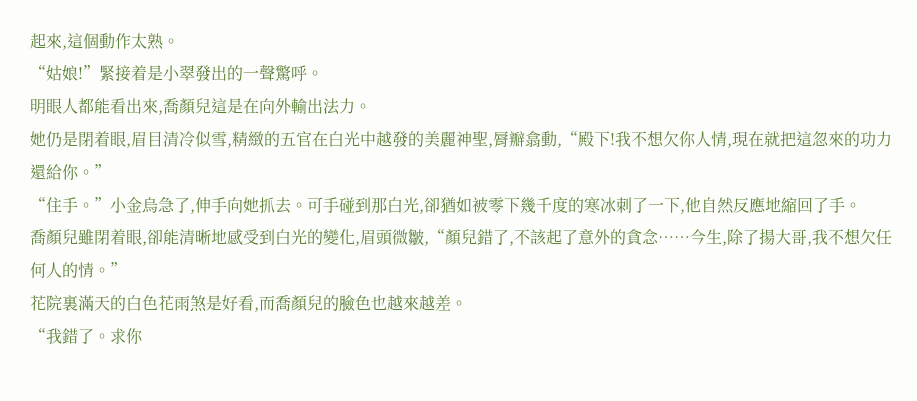起來,這個動作太熟。
“姑娘!”緊接着是小翠發出的一聲驚呼。
明眼人都能看出來,喬顏兒這是在向外輸出法力。
她仍是閉着眼,眉目清冷似雪,精緻的五官在白光中越發的美麗神聖,脣瓣翕動,“殿下!我不想欠你人情,現在就把這忽來的功力還給你。”
“住手。”小金烏急了,伸手向她抓去。可手碰到那白光,卻猶如被零下幾千度的寒冰刺了一下,他自然反應地縮回了手。
喬顏兒雖閉着眼,卻能清晰地感受到白光的變化,眉頭微皺,“顏兒錯了,不該起了意外的貪念……今生,除了揚大哥,我不想欠任何人的情。”
花院裏滿天的白色花雨煞是好看,而喬顏兒的臉色也越來越差。
“我錯了。求你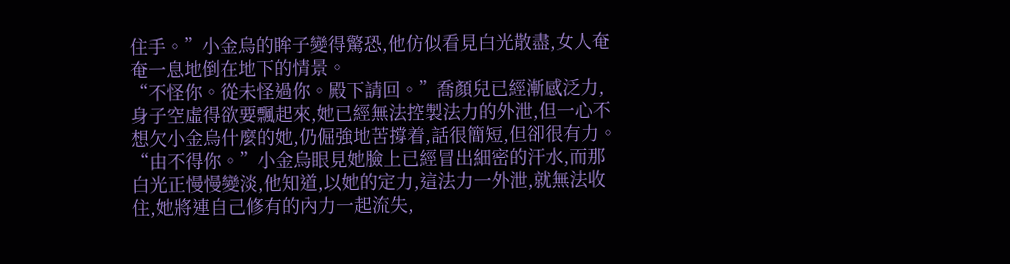住手。”小金烏的眸子變得驚恐,他仿似看見白光散盡,女人奄奄一息地倒在地下的情景。
“不怪你。從未怪過你。殿下請回。”喬顏兒已經漸感泛力,身子空虛得欲要飄起來,她已經無法控製法力的外泄,但一心不想欠小金烏什麼的她,仍倔強地苦撐着,話很簡短,但卻很有力。
“由不得你。”小金烏眼見她臉上已經冒出細密的汗水,而那白光正慢慢變淡,他知道,以她的定力,這法力一外泄,就無法收住,她將連自己修有的內力一起流失,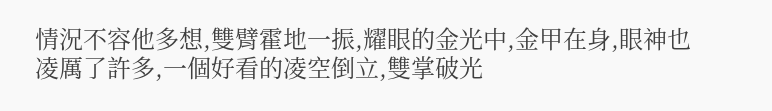情況不容他多想,雙臂霍地一振,耀眼的金光中,金甲在身,眼神也凌厲了許多,一個好看的凌空倒立,雙掌破光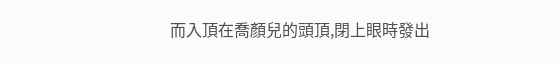而入頂在喬顏兒的頭頂,閉上眼時發出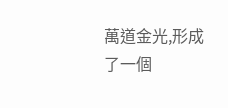萬道金光,形成了一個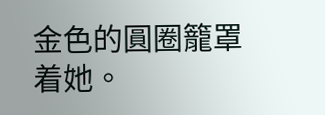金色的圓圈籠罩着她。